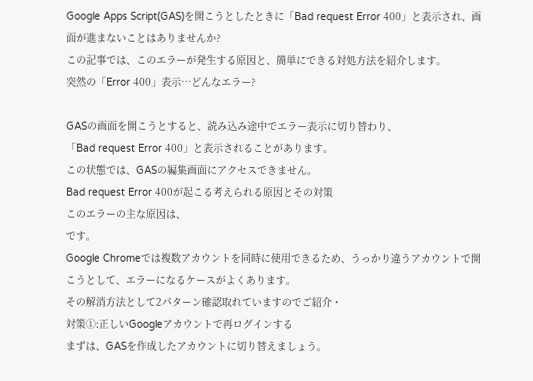Google Apps Script(GAS)を開こうとしたときに「Bad request Error 400」と表示され、画面が進まないことはありませんか?
この記事では、このエラーが発生する原因と、簡単にできる対処方法を紹介します。
突然の「Error 400」表示…どんなエラー?

GASの画面を開こうとすると、読み込み途中でエラー表示に切り替わり、
「Bad request Error 400」と表示されることがあります。
この状態では、GASの編集画面にアクセスできません。
Bad request Error 400が起こる考えられる原因とその対策
このエラーの主な原因は、
です。
Google Chromeでは複数アカウントを同時に使用できるため、うっかり違うアカウントで開こうとして、エラーになるケースがよくあります。
その解消方法として2パターン確認取れていますのでご紹介・
対策①:正しいGoogleアカウントで再ログインする
まずは、GASを作成したアカウントに切り替えましょう。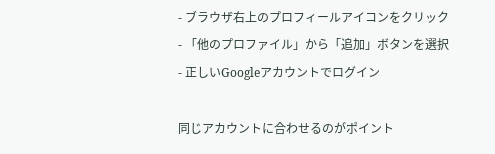- ブラウザ右上のプロフィールアイコンをクリック
- 「他のプロファイル」から「追加」ボタンを選択
- 正しいGoogleアカウントでログイン

同じアカウントに合わせるのがポイント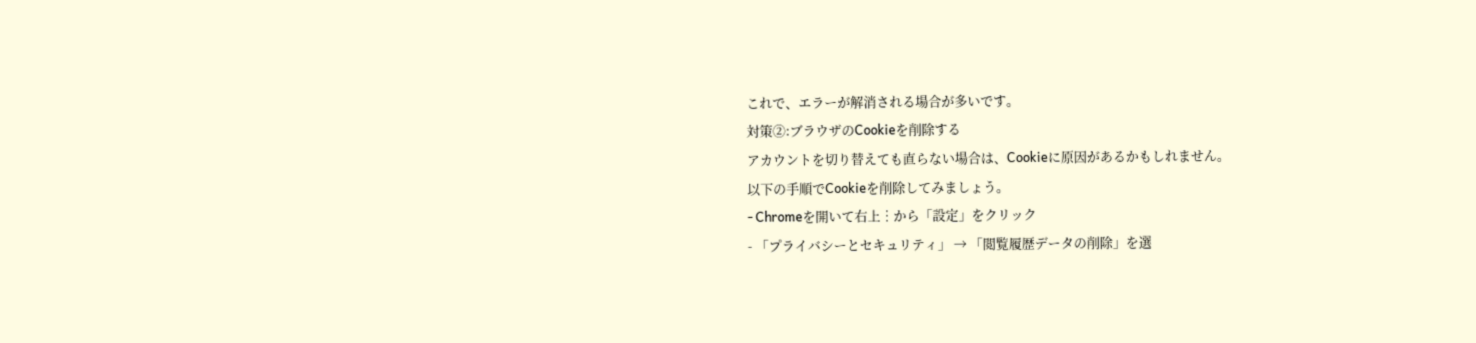これで、エラーが解消される場合が多いです。
対策②:ブラウザのCookieを削除する
アカウントを切り替えても直らない場合は、Cookieに原因があるかもしれません。
以下の手順でCookieを削除してみましょう。
- Chromeを開いて右上︙から「設定」をクリック
- 「プライバシーとセキュリティ」 → 「閲覧履歴データの削除」を選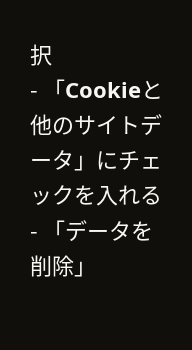択
- 「Cookieと他のサイトデータ」にチェックを入れる
- 「データを削除」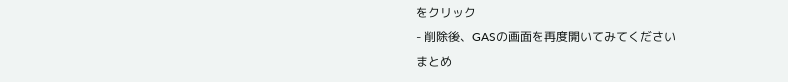をクリック
- 削除後、GASの画面を再度開いてみてください
まとめ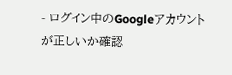- ログイン中のGoogleアカウントが正しいか確認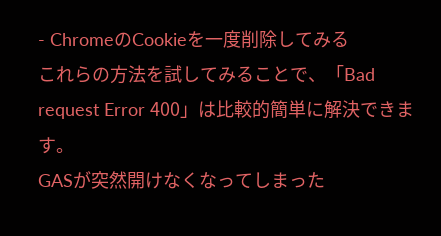- ChromeのCookieを一度削除してみる
これらの方法を試してみることで、「Bad request Error 400」は比較的簡単に解決できます。
GASが突然開けなくなってしまった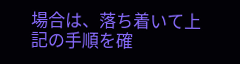場合は、落ち着いて上記の手順を確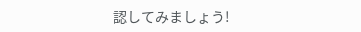認してみましょう!